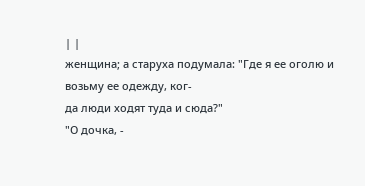| |
женщина; а старуха подумала: "Где я ее оголю и возьму ее одежду, ког-
да люди ходят туда и сюда?"
"О дочка, -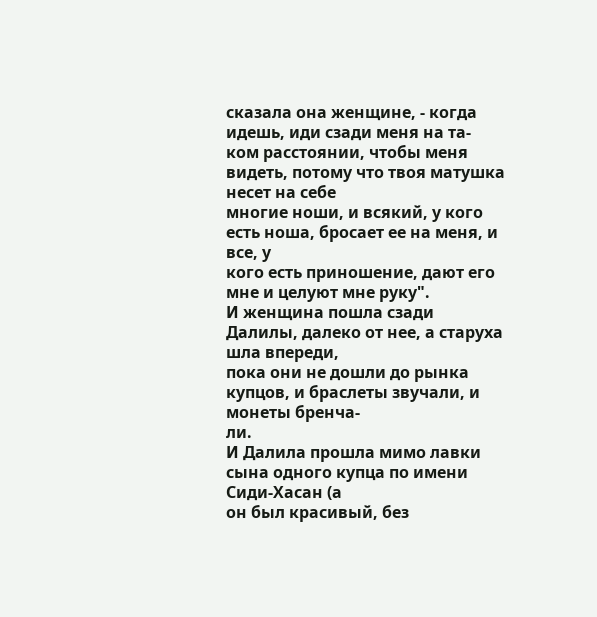сказала она женщине, - когда идешь, иди сзади меня на та-
ком расстоянии, чтобы меня видеть, потому что твоя матушка несет на себе
многие ноши, и всякий, у кого есть ноша, бросает ее на меня, и все, у
кого есть приношение, дают его мне и целуют мне руку".
И женщина пошла сзади Далилы, далеко от нее, а старуха шла впереди,
пока они не дошли до рынка купцов, и браслеты звучали, и монеты бренча-
ли.
И Далила прошла мимо лавки сына одного купца по имени Сиди-Хасан (а
он был красивый, без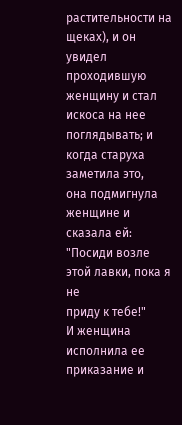растительности на щеках), и он увидел проходившую
женщину и стал искоса на нее поглядывать; и когда старуха заметила это,
она подмигнула женщине и сказала ей: "Посиди возле этой лавки, пока я не
приду к тебе!"
И женщина исполнила ее приказание и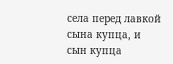села перед лавкой сына купца, и
сын купца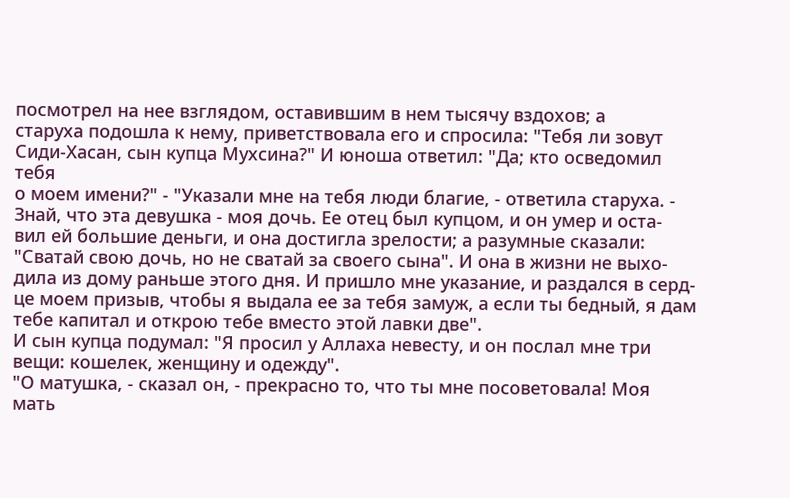посмотрел на нее взглядом, оставившим в нем тысячу вздохов; а
старуха подошла к нему, приветствовала его и спросила: "Тебя ли зовут
Сиди-Хасан, сын купца Мухсина?" И юноша ответил: "Да; кто осведомил тебя
о моем имени?" - "Указали мне на тебя люди благие, - ответила старуха. -
Знай, что эта девушка - моя дочь. Ее отец был купцом, и он умер и оста-
вил ей большие деньги, и она достигла зрелости; а разумные сказали:
"Сватай свою дочь, но не сватай за своего сына". И она в жизни не выхо-
дила из дому раньше этого дня. И пришло мне указание, и раздался в серд-
це моем призыв, чтобы я выдала ее за тебя замуж, а если ты бедный, я дам
тебе капитал и открою тебе вместо этой лавки две".
И сын купца подумал: "Я просил у Аллаха невесту, и он послал мне три
вещи: кошелек, женщину и одежду".
"О матушка, - сказал он, - прекрасно то, что ты мне посоветовала! Моя
мать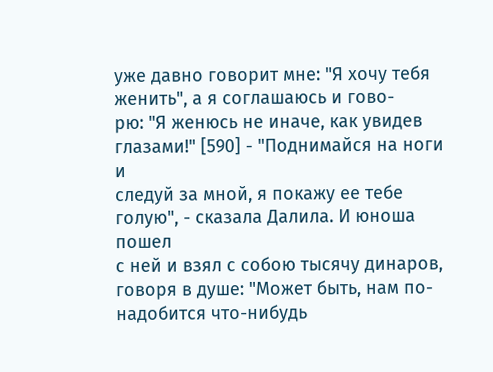уже давно говорит мне: "Я хочу тебя женить", а я соглашаюсь и гово-
рю: "Я женюсь не иначе, как увидев глазами!" [590] - "Поднимайся на ноги и
следуй за мной, я покажу ее тебе голую", - сказала Далила. И юноша пошел
с ней и взял с собою тысячу динаров, говоря в душе: "Может быть, нам по-
надобится что-нибудь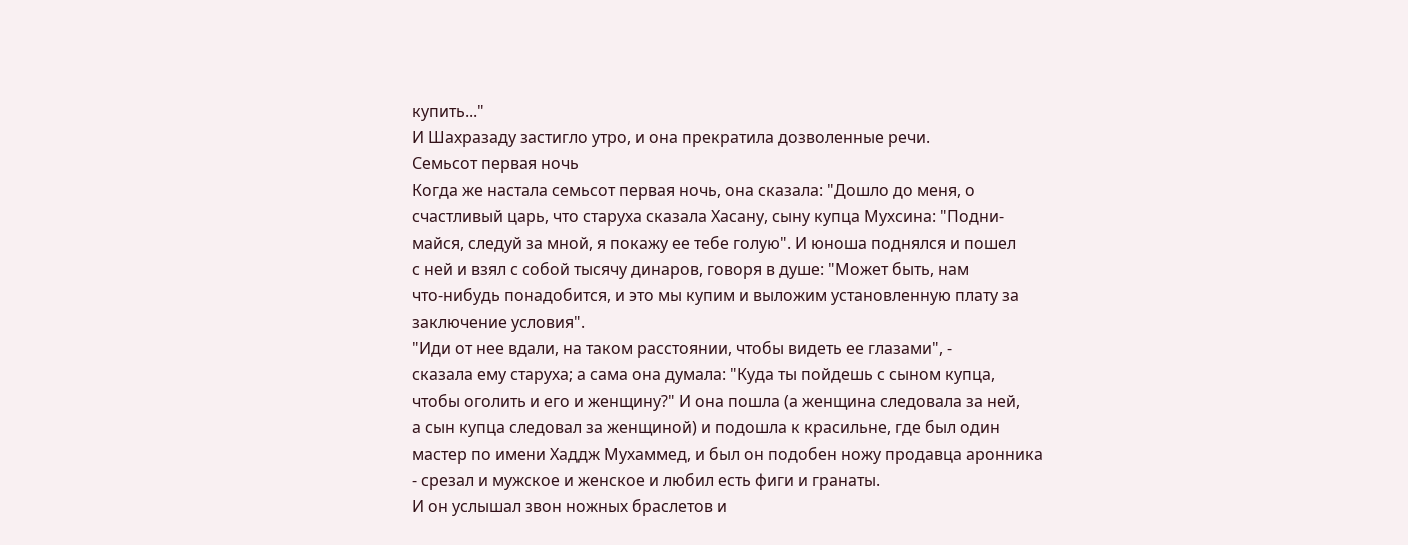купить..."
И Шахразаду застигло утро, и она прекратила дозволенные речи.
Семьсот первая ночь
Когда же настала семьсот первая ночь, она сказала: "Дошло до меня, о
счастливый царь, что старуха сказала Хасану, сыну купца Мухсина: "Подни-
майся, следуй за мной, я покажу ее тебе голую". И юноша поднялся и пошел
с ней и взял с собой тысячу динаров, говоря в душе: "Может быть, нам
что-нибудь понадобится, и это мы купим и выложим установленную плату за
заключение условия".
"Иди от нее вдали, на таком расстоянии, чтобы видеть ее глазами", -
сказала ему старуха; а сама она думала: "Куда ты пойдешь с сыном купца,
чтобы оголить и его и женщину?" И она пошла (а женщина следовала за ней,
а сын купца следовал за женщиной) и подошла к красильне, где был один
мастер по имени Хаддж Мухаммед, и был он подобен ножу продавца аронника
- срезал и мужское и женское и любил есть фиги и гранаты.
И он услышал звон ножных браслетов и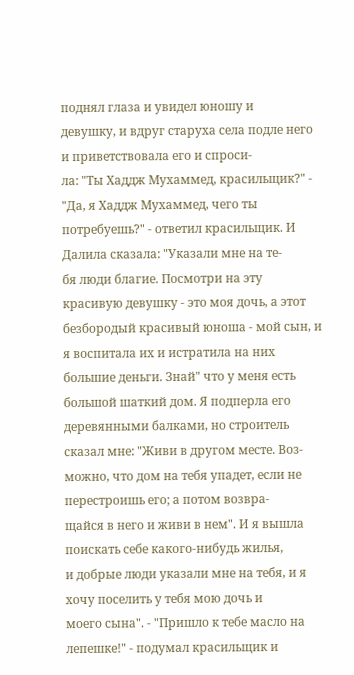поднял глаза и увидел юношу и
девушку, и вдруг старуха села подле него и приветствовала его и спроси-
ла: "Ты Хаддж Мухаммед, красильщик?" - "Да, я Хаддж Мухаммед, чего ты
потребуешь?" - ответил красильщик. И Далила сказала: "Указали мне на те-
бя люди благие. Посмотри на эту красивую девушку - это моя дочь, а этот
безбородый красивый юноша - мой сын, и я воспитала их и истратила на них
большие деньги. Знай" что у меня есть большой шаткий дом. Я подперла его
деревянными балками, но строитель сказал мне: "Живи в другом месте. Воз-
можно, что дом на тебя упадет, если не перестроишь его; а потом возвра-
щайся в него и живи в нем". И я вышла поискать себе какого-нибудь жилья,
и добрые люди указали мне на тебя, и я хочу поселить у тебя мою дочь и
моего сына". - "Пришло к тебе масло на лепешке!" - подумал красильщик и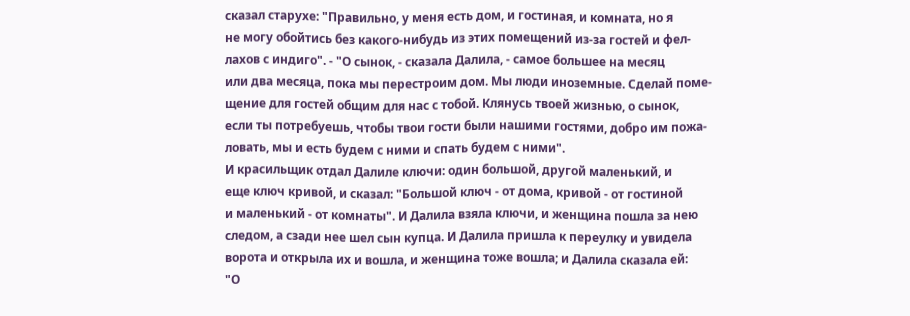сказал старухе: "Правильно, у меня есть дом, и гостиная, и комната, но я
не могу обойтись без какого-нибудь из этих помещений из-за гостей и фел-
лахов с индиго". - "О сынок, - сказала Далила, - самое большее на месяц
или два месяца, пока мы перестроим дом. Мы люди иноземные. Сделай поме-
щение для гостей общим для нас с тобой. Клянусь твоей жизнью, о сынок,
если ты потребуешь, чтобы твои гости были нашими гостями, добро им пожа-
ловать, мы и есть будем с ними и спать будем с ними".
И красильщик отдал Далиле ключи: один большой, другой маленький, и
еще ключ кривой, и сказал: "Большой ключ - от дома, кривой - от гостиной
и маленький - от комнаты". И Далила взяла ключи, и женщина пошла за нею
следом, а сзади нее шел сын купца. И Далила пришла к переулку и увидела
ворота и открыла их и вошла, и женщина тоже вошла; и Далила сказала ей:
"О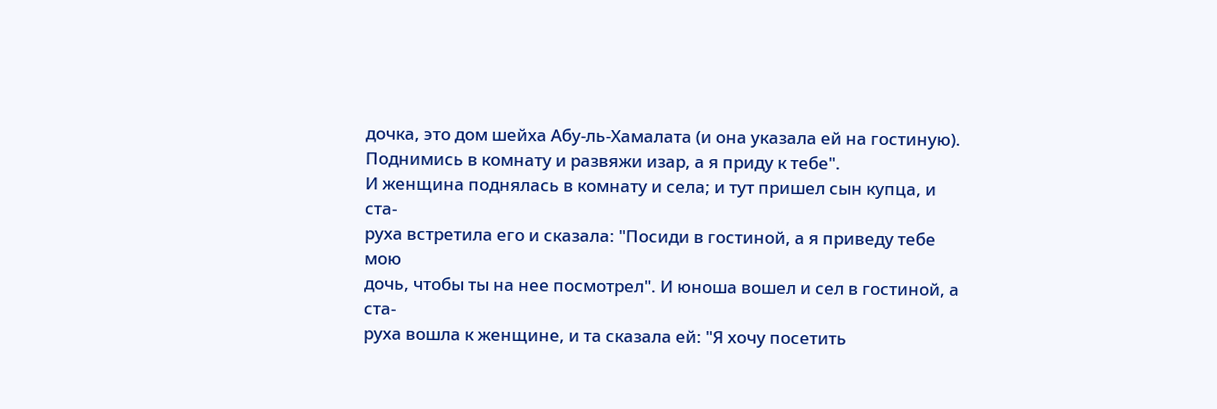дочка, это дом шейха Абу-ль-Хамалата (и она указала ей на гостиную).
Поднимись в комнату и развяжи изар, а я приду к тебе".
И женщина поднялась в комнату и села; и тут пришел сын купца, и ста-
руха встретила его и сказала: "Посиди в гостиной, а я приведу тебе мою
дочь, чтобы ты на нее посмотрел". И юноша вошел и сел в гостиной, а ста-
руха вошла к женщине, и та сказала ей: "Я хочу посетить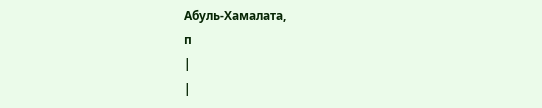Абуль-Хамалата,
п
|
|